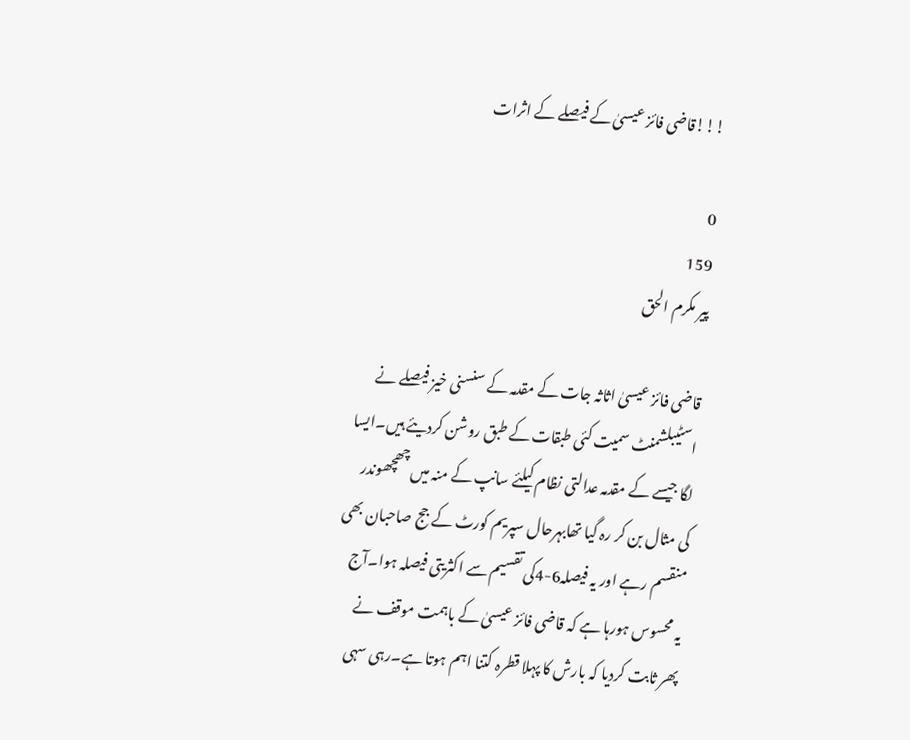!!!قاضی فائز عیسیٰ کے فیصلے کے اثرات

0
159
پیر مکرم الحق

قاضی فائز عیسیٰ اثاثہ جات کے مقدمہ کے سنسنی خیز فیصلے نے اسٹیبلشمنٹ سمیت کئی طبقات کے طبق روشن کردیئے ہیں۔ایسا لگا جیسے کے مقدمہ عدالتی نظام کیلئے سانپ کے منہ میں چھچھوندر کی مثال بن کر رہ گیا تھابہرحال سپریم کورٹ کے جج صاحبان بھی منقسم رہے اور یہ فیصلہ6-4کی تقسیم سے اکثریتی فیصلہ ہوا۔آج یہ محسوس ہورہا ہے کہ قاضی فائز عیسیٰ کے باہمت موقف نے پھر ثابت کردیا کہ بارش کا پہلا قطرہ کتنا اہم ہوتا ہے۔رہی سہی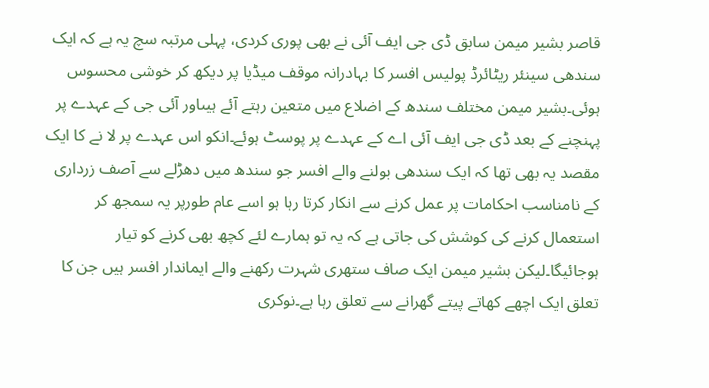قاصر بشیر میمن سابق ڈی جی ایف آئی نے بھی پوری کردی، پہلی مرتبہ سچ یہ ہے کہ ایک سندھی سینئر ریٹائرڈ پولیس افسر کا بہادرانہ موقف میڈیا پر دیکھ کر خوشی محسوس ہوئی۔بشیر میمن مختلف سندھ کے اضلاع میں متعین رہتے آئے ہیںاور آئی جی کے عہدے پر پہنچنے کے بعد ڈی جی ایف آئی اے کے عہدے پر پوسٹ ہوئے۔انکو اس عہدے پر لا نے کا ایک مقصد یہ بھی تھا کہ ایک سندھی بولنے والے افسر جو سندھ میں دھڑلے سے آصف زرداری کے نامناسب احکامات پر عمل کرنے سے انکار کرتا رہا ہو اسے عام طورپر یہ سمجھ کر استعمال کرنے کی کوشش کی جاتی ہے کہ یہ تو ہمارے لئے کچھ بھی کرنے کو تیار ہوجائیگا۔لیکن بشیر میمن ایک صاف ستھری شہرت رکھنے والے ایماندار افسر ہیں جن کا تعلق ایک اچھے کھاتے پیتے گھرانے سے تعلق رہا ہے۔نوکری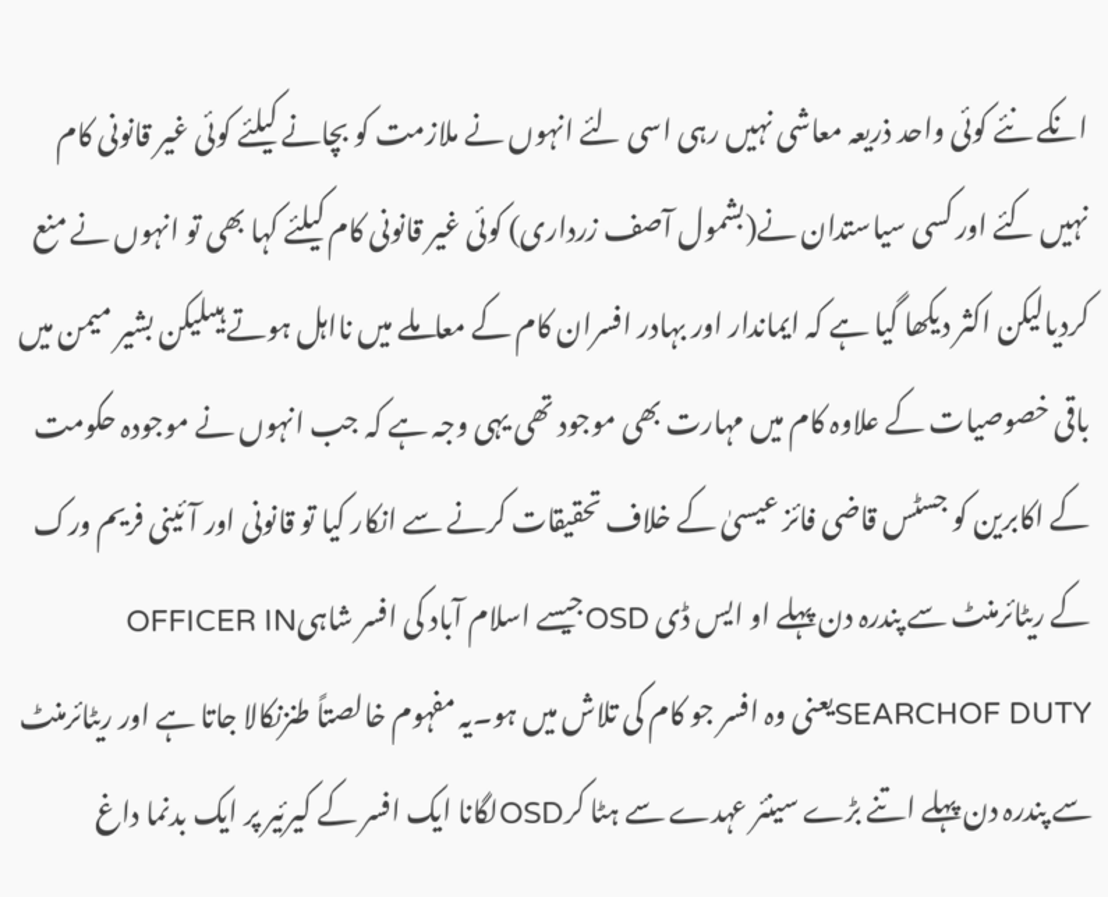انکے نئے کوئی واحد ذریعہ معاشی نہیں رہی اسی لئے انہوں نے ملازمت کو بچانے کیلئے کوئی غیر قانونی کام نہیں کئے اور کسی سیاستدان نے(بشمول آصف زرداری) کوئی غیر قانونی کام کیلئے کہا بھی تو انہوں نے منع کردیالیکن اکثر دیکھا گیا ہے کہ ایماندار اور بہادر افسران کام کے معاملے میں نااہل ہوتے ہیںلیکن بشیر میمن میں باقی خصوصیات کے علاوہ کام میں مہارت بھی موجود تھی یہی وجہ ہے کہ جب انہوں نے موجودہ حکومت کے اکابرین کو جسٹس قاضی فائز عیسیٰ کے خلاف تحقیقات کرنے سے انکار کیا تو قانونی اور آئینی فریم ورک کے ریٹائرمنٹ سے پندرہ دن پہلے او ایس ڈی OSDجیسے اسلام آباد کی افسر شاہیOFFICER IN SEARCHOF DUTYیعنی وہ افسر جو کام کی تلاش میں ہو۔یہ مفہوم خالصتاً طنزنکالا جاتا ہے اور ریٹائرمنٹ سے پندرہ دن پہلے اتنے بڑے سینئر عہدے سے ہٹا کرOSDلگانا ایک افسر کے کیرئیر پر ایک بدنما داغ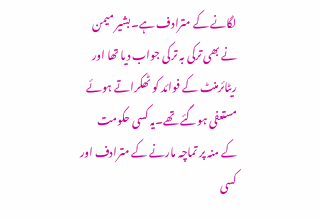لگانے کے مترادف ہے۔بشیر میمن نے بھی ترکی بہ ترکی جواب دیا تھا اور ریٹائرمنٹ کے فوائد کو ٹھکراتے ہوئے مستعفی ہوگئے تھے۔یہ کسی حکومت کے منہ پر تماچہ مارنے کے مترادف اور کسی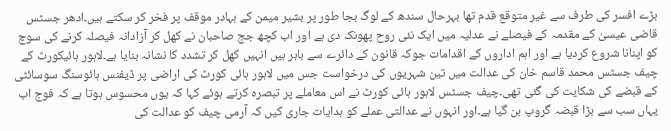بڑے افسر کی طرف سے غیر متوقع قدم تھا بہرحال سندھ کے لوگ بجا طور پر بشیر میمن کے بہادر موقف پر فخر کر سکتے ہیں۔ادھر جسٹس قاضی عیسیٰ کے مقدمہ کے فیصلے نے عدلیہ میں ایک نئی روح پھونک دی ہے اور اب کچھ جج صاحبان نے کھل کر آزادانہ فیصلہ کرنے کی سوچ کو اپنانا شروع کردیا ہے اور اہم اداروں کے اقدامات جوکہ قانون کے دائرے سے باہر ہیں انہیں کھل کر تشدد کا نشانہ بنایا ہے۔لاہور ہائیکورٹ کے چیف جسٹس محمد قاسم خان کی عدالت میں تین شہریوں کی درخواست جس میں لاہور ہائی کورٹ کی اراضی پر ڈیفنس ہائوسنگ سوسائٹی کے قبضے کی شکایت کی گئی تھی۔چیف جسٹس لاہور ہائی کورٹ نے اس معاملے پر تبصرہ کرتے ہوئے کہا کہ یوں محسوس ہوتا ہے کہ فوج اب یہاں سب سے بڑا قبضہ گروپ بن گیا ہے۔اور انہوں نے عدالتی عملے کو ہدایات جاری کیں کہ آرمی چیف کو عدالت کی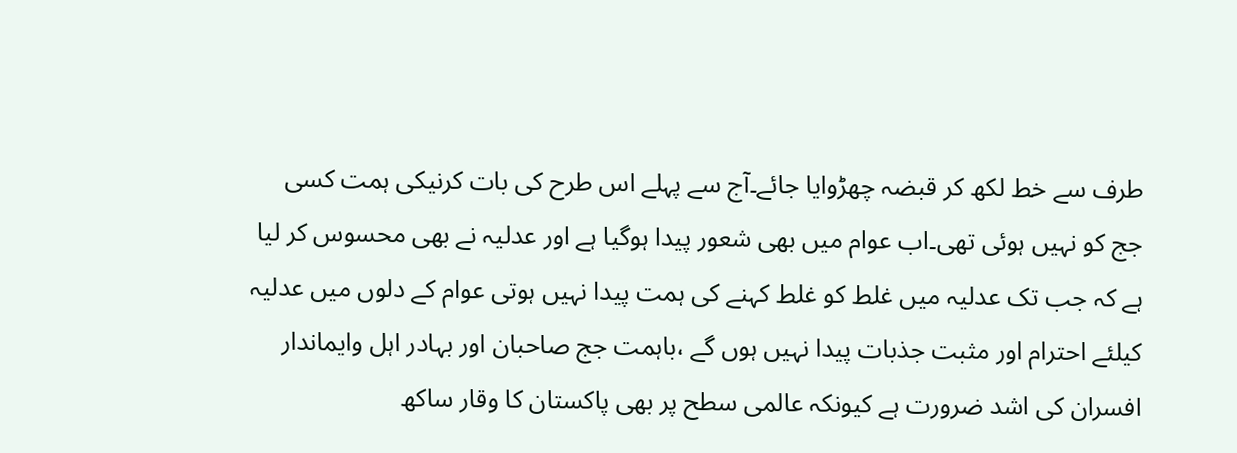طرف سے خط لکھ کر قبضہ چھڑوایا جائے۔آج سے پہلے اس طرح کی بات کرنیکی ہمت کسی جج کو نہیں ہوئی تھی۔اب عوام میں بھی شعور پیدا ہوگیا ہے اور عدلیہ نے بھی محسوس کر لیا ہے کہ جب تک عدلیہ میں غلط کو غلط کہنے کی ہمت پیدا نہیں ہوتی عوام کے دلوں میں عدلیہ کیلئے احترام اور مثبت جذبات پیدا نہیں ہوں گے ،باہمت جج صاحبان اور بہادر اہل وایماندار افسران کی اشد ضرورت ہے کیونکہ عالمی سطح پر بھی پاکستان کا وقار ساکھ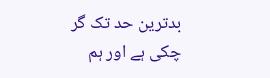بدترین حد تک گر چکی ہے اور ہم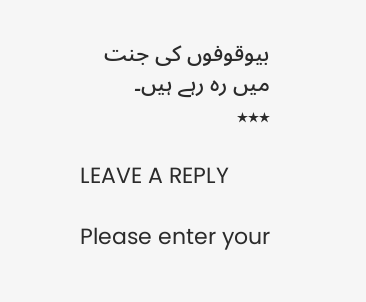بیوقوفوں کی جنت میں رہ رہے ہیں۔
٭٭٭

LEAVE A REPLY

Please enter your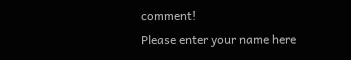comment!
Please enter your name here